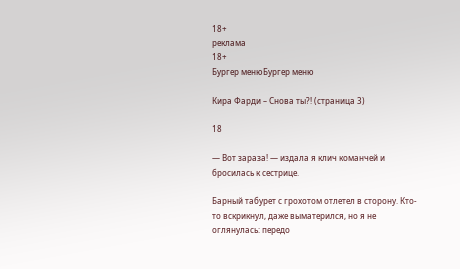18+
реклама
18+
Бургер менюБургер меню

Кира Фарди – Снова ты?! (страница 3)

18

— Вот зараза! — издала я клич команчей и бросилась к сестрице.

Барный табурет с грохотом отлетел в сторону. Кто-то вскрикнул, даже выматерился, но я не оглянулась: передо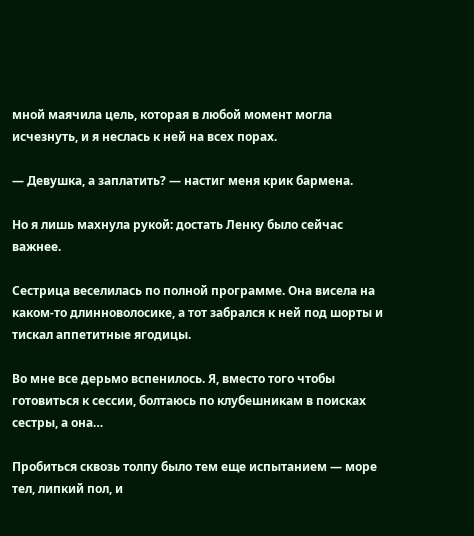мной маячила цель, которая в любой момент могла исчезнуть, и я неслась к ней на всех порах.

— Девушка, а заплатить? — настиг меня крик бармена.

Но я лишь махнула рукой: достать Ленку было сейчас важнее.

Сестрица веселилась по полной программе. Она висела на каком-то длинноволосике, а тот забрался к ней под шорты и тискал аппетитные ягодицы.

Во мне все дерьмо вспенилось. Я, вместо того чтобы готовиться к сессии, болтаюсь по клубешникам в поисках сестры, а она…

Пробиться сквозь толпу было тем еще испытанием — море тел, липкий пол, и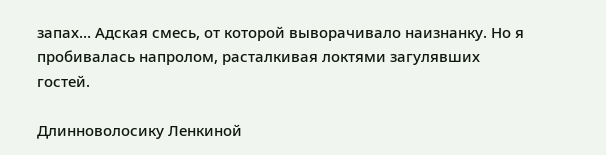запах… Адская смесь, от которой выворачивало наизнанку. Но я пробивалась напролом, расталкивая локтями загулявших гостей.

Длинноволосику Ленкиной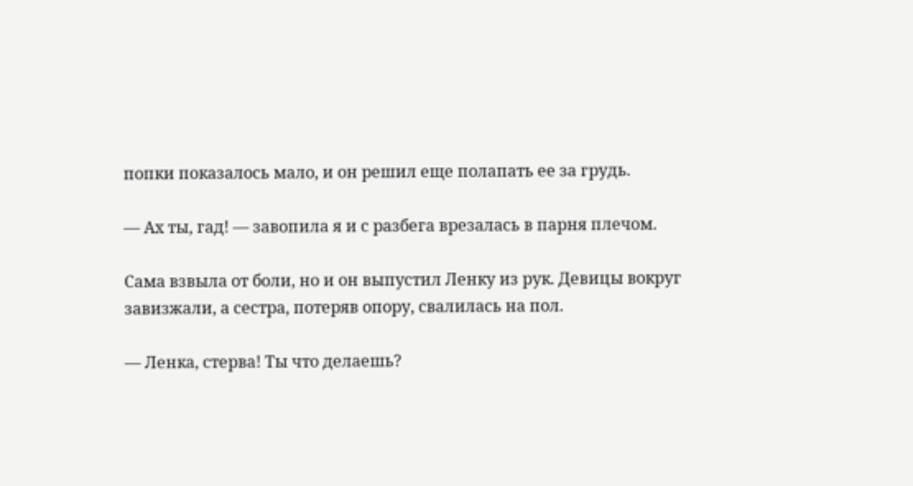попки показалось мало, и он решил еще полапать ее за грудь.

— Ах ты, гад! — завопила я и с разбега врезалась в парня плечом.

Сама взвыла от боли, но и он выпустил Ленку из рук. Девицы вокруг завизжали, а сестра, потеряв опору, свалилась на пол.

— Ленка, стерва! Ты что делаешь?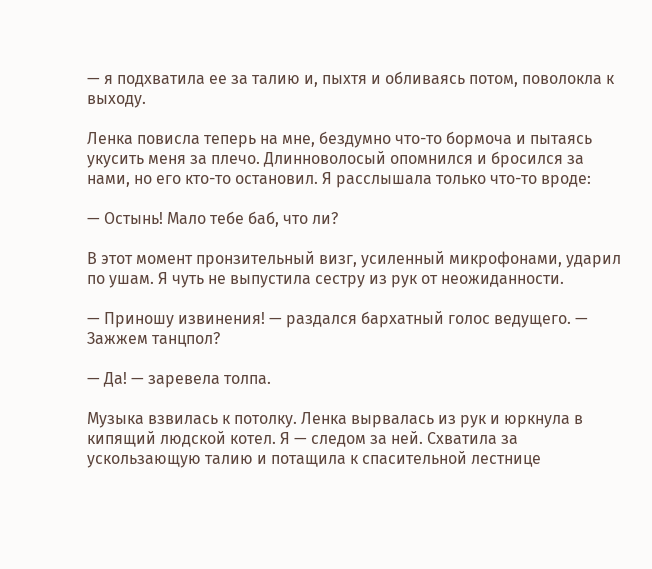— я подхватила ее за талию и, пыхтя и обливаясь потом, поволокла к выходу.

Ленка повисла теперь на мне, бездумно что-то бормоча и пытаясь укусить меня за плечо. Длинноволосый опомнился и бросился за нами, но его кто-то остановил. Я расслышала только что-то вроде:

— Остынь! Мало тебе баб, что ли?

В этот момент пронзительный визг, усиленный микрофонами, ударил по ушам. Я чуть не выпустила сестру из рук от неожиданности.

— Приношу извинения! — раздался бархатный голос ведущего. — Зажжем танцпол?

— Да! — заревела толпа.

Музыка взвилась к потолку. Ленка вырвалась из рук и юркнула в кипящий людской котел. Я — следом за ней. Схватила за ускользающую талию и потащила к спасительной лестнице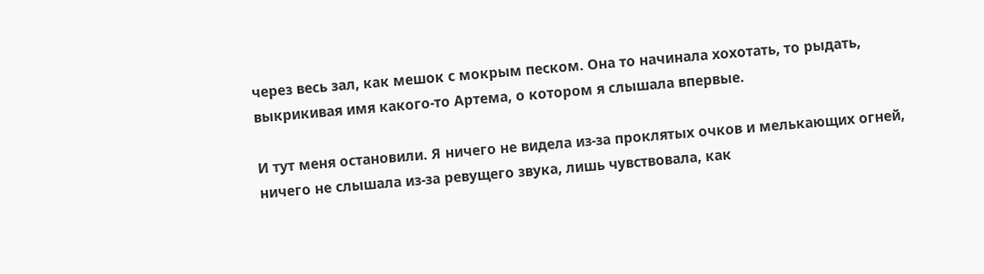через весь зал, как мешок с мокрым песком. Она то начинала хохотать, то рыдать, выкрикивая имя какого-то Артема, о котором я слышала впервые.

И тут меня остановили. Я ничего не видела из-за проклятых очков и мелькающих огней, ничего не слышала из-за ревущего звука, лишь чувствовала, как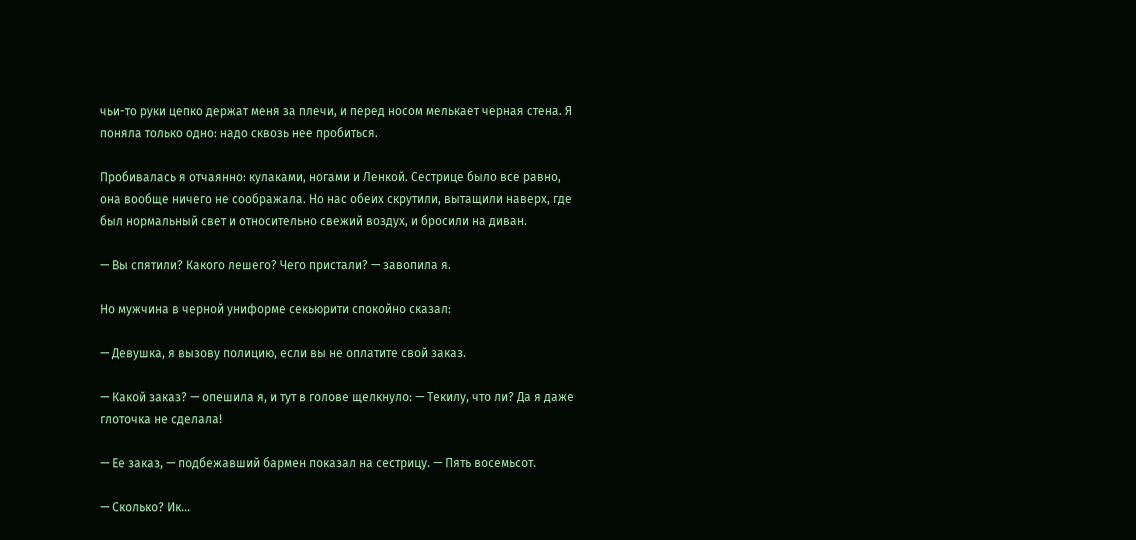чьи-то руки цепко держат меня за плечи, и перед носом мелькает черная стена. Я поняла только одно: надо сквозь нее пробиться.

Пробивалась я отчаянно: кулаками, ногами и Ленкой. Сестрице было все равно, она вообще ничего не соображала. Но нас обеих скрутили, вытащили наверх, где был нормальный свет и относительно свежий воздух, и бросили на диван.

— Вы спятили? Какого лешего? Чего пристали? — завопила я.

Но мужчина в черной униформе секьюрити спокойно сказал:

— Девушка, я вызову полицию, если вы не оплатите свой заказ.

— Какой заказ? — опешила я, и тут в голове щелкнуло: — Текилу, что ли? Да я даже глоточка не сделала!

— Ее заказ, — подбежавший бармен показал на сестрицу. — Пять восемьсот.

— Сколько? Ик…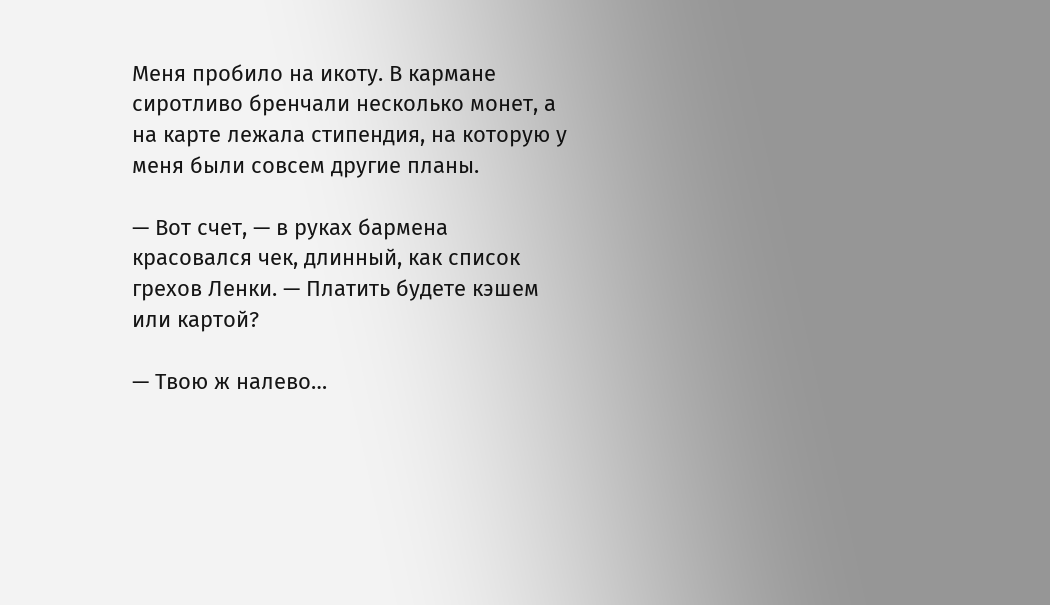Меня пробило на икоту. В кармане сиротливо бренчали несколько монет, а на карте лежала стипендия, на которую у меня были совсем другие планы.

— Вот счет, — в руках бармена красовался чек, длинный, как список грехов Ленки. — Платить будете кэшем или картой?

— Твою ж налево…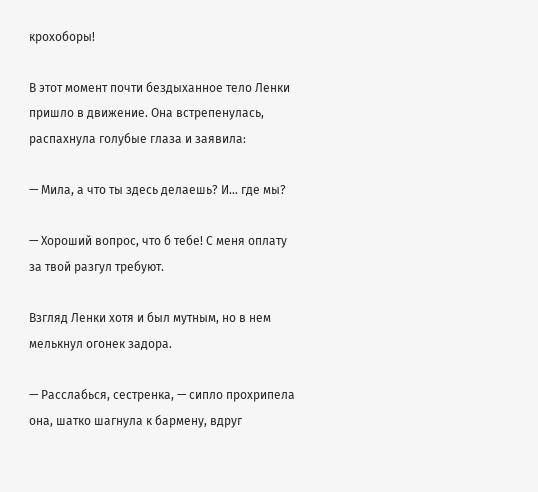крохоборы!

В этот момент почти бездыханное тело Ленки пришло в движение. Она встрепенулась, распахнула голубые глаза и заявила:

— Мила, а что ты здесь делаешь? И… где мы?

— Хороший вопрос, что б тебе! С меня оплату за твой разгул требуют.

Взгляд Ленки хотя и был мутным, но в нем мелькнул огонек задора.

— Расслабься, сестренка, — сипло прохрипела она, шатко шагнула к бармену, вдруг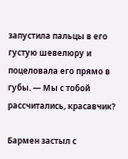запустила пальцы в его густую шевелюру и поцеловала его прямо в губы. — Мы с тобой рассчитались, красавчик?

Бармен застыл с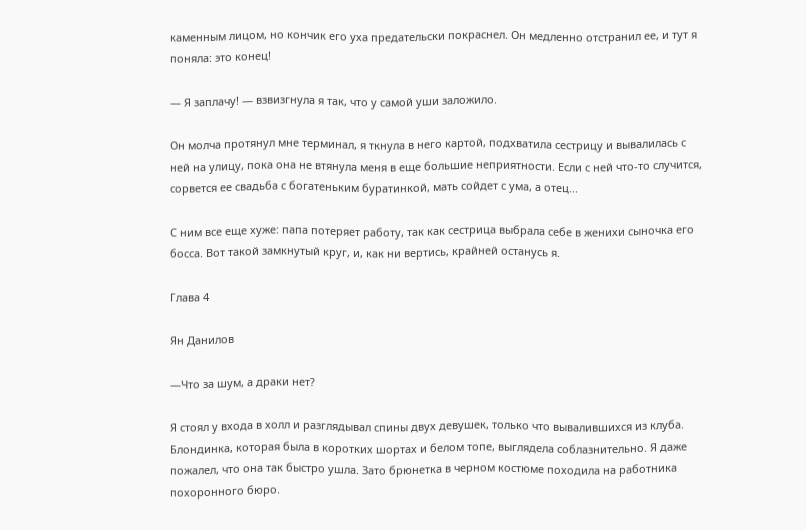каменным лицом, но кончик его уха предательски покраснел. Он медленно отстранил ее, и тут я поняла: это конец!

— Я заплачу! — взвизгнула я так, что у самой уши заложило.

Он молча протянул мне терминал, я ткнула в него картой, подхватила сестрицу и вывалилась с ней на улицу, пока она не втянула меня в еще большие неприятности. Если с ней что-то случится, сорвется ее свадьба с богатеньким буратинкой, мать сойдет с ума, а отец...

С ним все еще хуже: папа потеряет работу, так как сестрица выбрала себе в женихи сыночка его босса. Вот такой замкнутый круг, и, как ни вертись, крайней останусь я.

Глава 4

Ян Данилов

—Что за шум, а драки нет?

Я стоял у входа в холл и разглядывал спины двух девушек, только что вывалившихся из клуба. Блондинка, которая была в коротких шортах и белом топе, выглядела соблазнительно. Я даже пожалел, что она так быстро ушла. Зато брюнетка в черном костюме походила на работника похоронного бюро.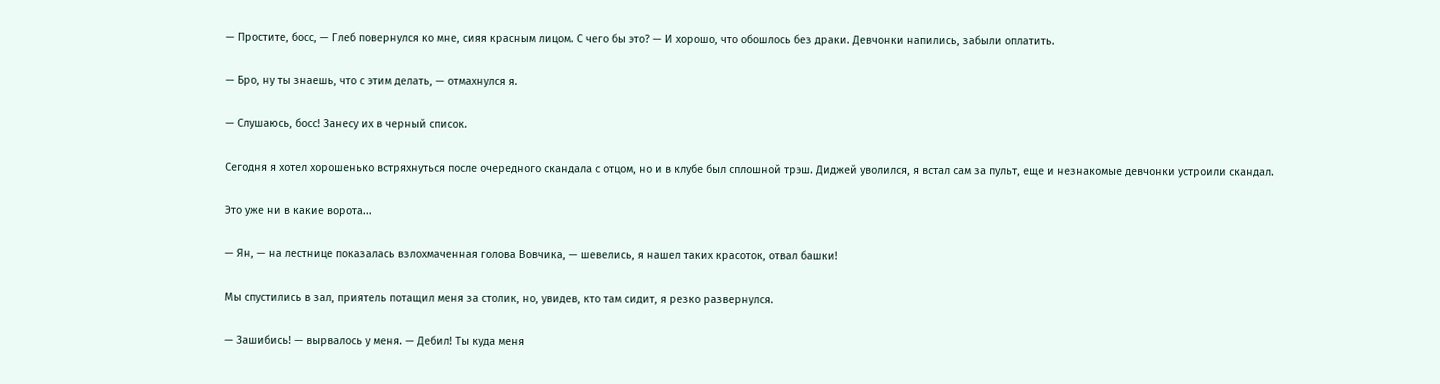— Простите, босс, — Глеб повернулся ко мне, сияя красным лицом. С чего бы это? — И хорошо, что обошлось без драки. Девчонки напились, забыли оплатить.

— Бро, ну ты знаешь, что с этим делать, — отмахнулся я.

— Слушаюсь, босс! Занесу их в черный список.

Сегодня я хотел хорошенько встряхнуться после очередного скандала с отцом, но и в клубе был сплошной трэш. Диджей уволился, я встал сам за пульт, еще и незнакомые девчонки устроили скандал.

Это уже ни в какие ворота...

— Ян, — на лестнице показалась взлохмаченная голова Вовчика, — шевелись, я нашел таких красоток, отвал башки!

Мы спустились в зал, приятель потащил меня за столик, но, увидев, кто там сидит, я резко развернулся.

— Зашибись! — вырвалось у меня. — Дебил! Ты куда меня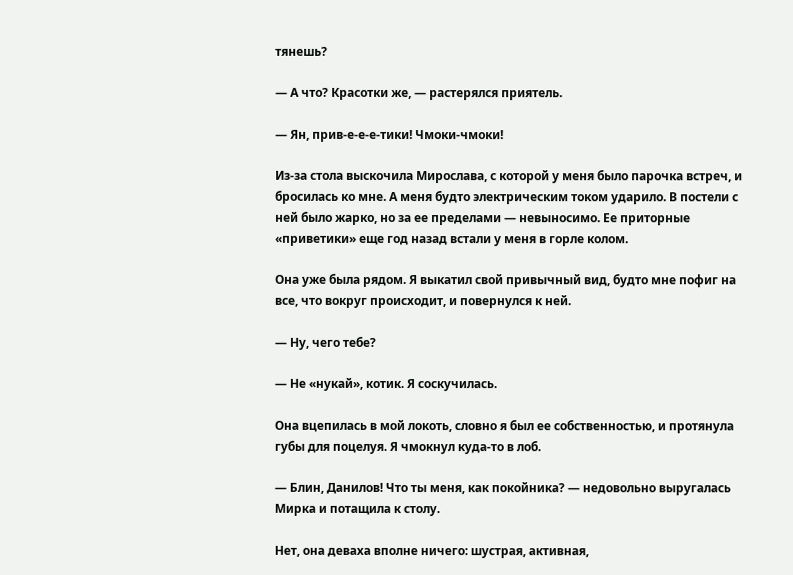тянешь?

— А что? Красотки же, — растерялся приятель.

— Ян, прив-е-е-е-тики! Чмоки-чмоки!

Из-за стола выскочила Мирослава, с которой у меня было парочка встреч, и бросилась ко мне. А меня будто электрическим током ударило. В постели с ней было жарко, но за ее пределами — невыносимо. Ее приторные «приветики» еще год назад встали у меня в горле колом.

Она уже была рядом. Я выкатил свой привычный вид, будто мне пофиг на все, что вокруг происходит, и повернулся к ней.

— Ну, чего тебе?

— Не «нукай», котик. Я соскучилась.

Она вцепилась в мой локоть, словно я был ее собственностью, и протянула губы для поцелуя. Я чмокнул куда-то в лоб.

— Блин, Данилов! Что ты меня, как покойника? — недовольно выругалась Мирка и потащила к столу.

Нет, она деваха вполне ничего: шустрая, активная,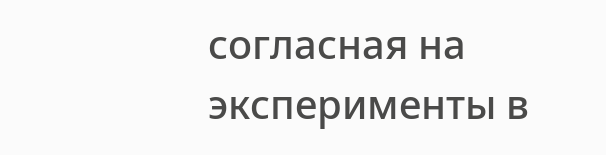согласная на эксперименты в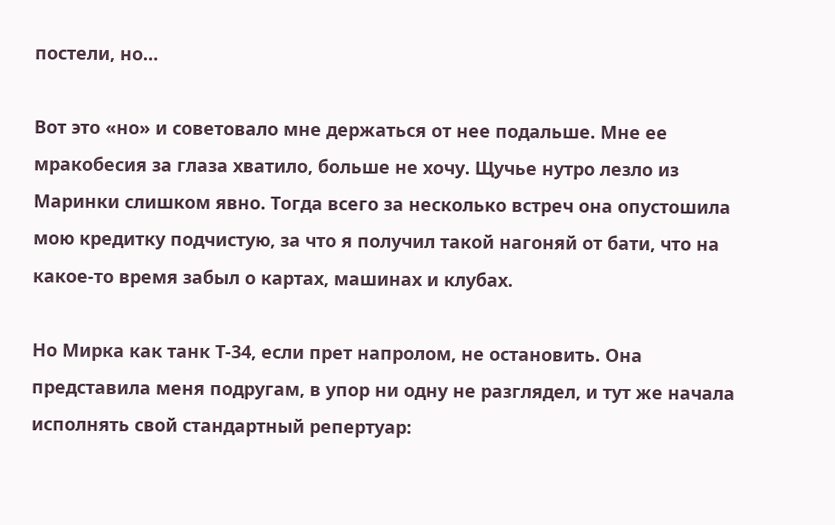постели, но…

Вот это «но» и советовало мне держаться от нее подальше. Мне ее мракобесия за глаза хватило, больше не хочу. Щучье нутро лезло из Маринки слишком явно. Тогда всего за несколько встреч она опустошила мою кредитку подчистую, за что я получил такой нагоняй от бати, что на какое-то время забыл о картах, машинах и клубах.

Но Мирка как танк Т-34, если прет напролом, не остановить. Она представила меня подругам, в упор ни одну не разглядел, и тут же начала исполнять свой стандартный репертуар: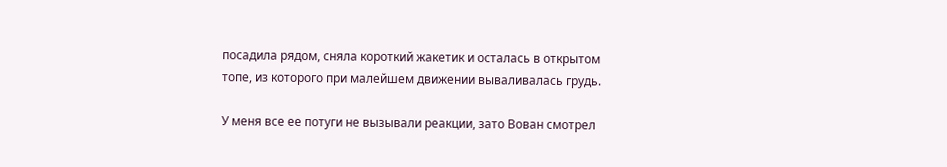посадила рядом, сняла короткий жакетик и осталась в открытом топе, из которого при малейшем движении вываливалась грудь.

У меня все ее потуги не вызывали реакции, зато Вован смотрел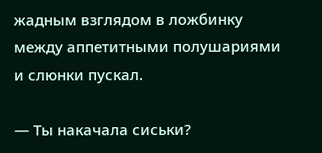жадным взглядом в ложбинку между аппетитными полушариями и слюнки пускал.

— Ты накачала сиськи?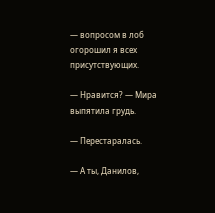— вопросом в лоб огорошил я всех присутствующих.

— Нравится? — Мира выпятила грудь.

— Перестаралась.

— А ты, Данилов,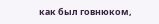как был говнюком,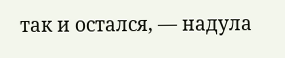так и остался, — надула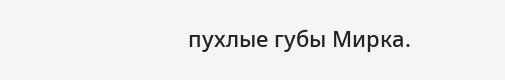пухлые губы Мирка.